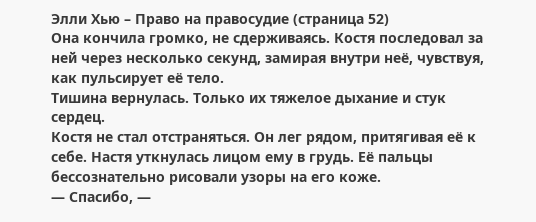Элли Хью – Право на правосудие (страница 52)
Она кончила громко, не сдерживаясь. Костя последовал за ней через несколько секунд, замирая внутри неё, чувствуя, как пульсирует её тело.
Тишина вернулась. Только их тяжелое дыхание и стук сердец.
Костя не стал отстраняться. Он лег рядом, притягивая её к себе. Настя уткнулась лицом ему в грудь. Её пальцы бессознательно рисовали узоры на его коже.
— Спасибо, —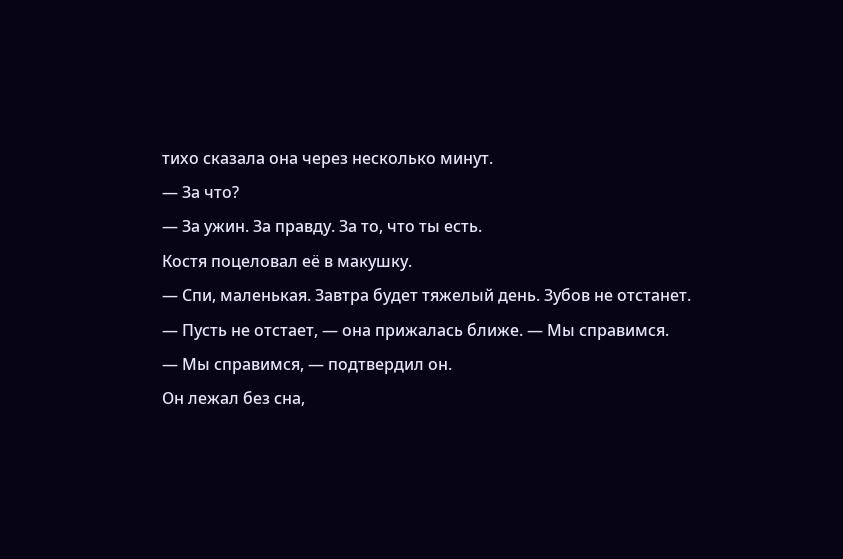тихо сказала она через несколько минут.
— За что?
— За ужин. За правду. За то, что ты есть.
Костя поцеловал её в макушку.
— Спи, маленькая. Завтра будет тяжелый день. Зубов не отстанет.
— Пусть не отстает, — она прижалась ближе. — Мы справимся.
— Мы справимся, — подтвердил он.
Он лежал без сна,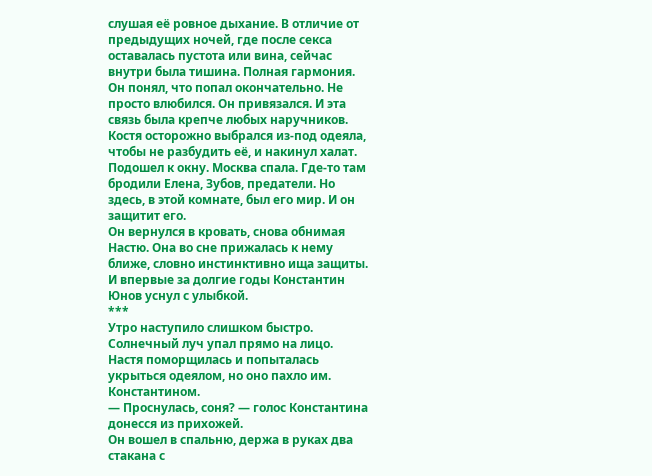слушая её ровное дыхание. В отличие от предыдущих ночей, где после секса оставалась пустота или вина, сейчас внутри была тишина. Полная гармония.
Он понял, что попал окончательно. Не просто влюбился. Он привязался. И эта связь была крепче любых наручников.
Костя осторожно выбрался из-под одеяла, чтобы не разбудить её, и накинул халат. Подошел к окну. Москва спала. Где-то там бродили Елена, Зубов, предатели. Но здесь, в этой комнате, был его мир. И он защитит его.
Он вернулся в кровать, снова обнимая Настю. Она во сне прижалась к нему ближе, словно инстинктивно ища защиты.
И впервые за долгие годы Константин Юнов уснул с улыбкой.
***
Утро наступило слишком быстро. Солнечный луч упал прямо на лицо. Настя поморщилась и попыталась укрыться одеялом, но оно пахло им. Константином.
— Проснулась, соня? — голос Константина донесся из прихожей.
Он вошел в спальню, держа в руках два стакана с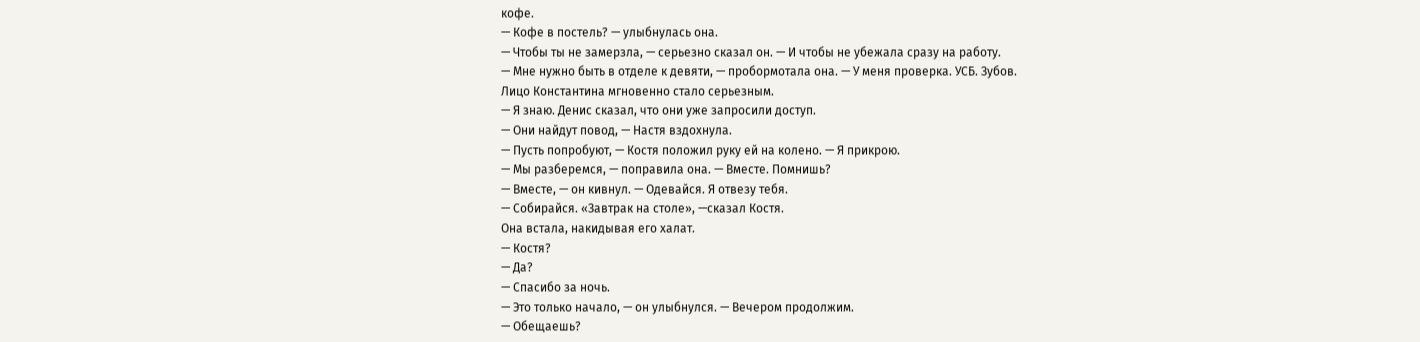кофе.
— Кофе в постель? — улыбнулась она.
— Чтобы ты не замерзла, — серьезно сказал он. — И чтобы не убежала сразу на работу.
— Мне нужно быть в отделе к девяти, — пробормотала она. — У меня проверка. УСБ. Зубов.
Лицо Константина мгновенно стало серьезным.
— Я знаю. Денис сказал, что они уже запросили доступ.
— Они найдут повод, — Настя вздохнула.
— Пусть попробуют, — Костя положил руку ей на колено. — Я прикрою.
— Мы разберемся, — поправила она. — Вместе. Помнишь?
— Вместе, — он кивнул. — Одевайся. Я отвезу тебя.
— Собирайся. «Завтрак на столе», —сказал Костя.
Она встала, накидывая его халат.
— Костя?
— Да?
— Спасибо за ночь.
— Это только начало, — он улыбнулся. — Вечером продолжим.
— Обещаешь?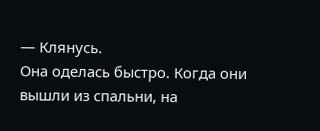— Клянусь.
Она оделась быстро. Когда они вышли из спальни, на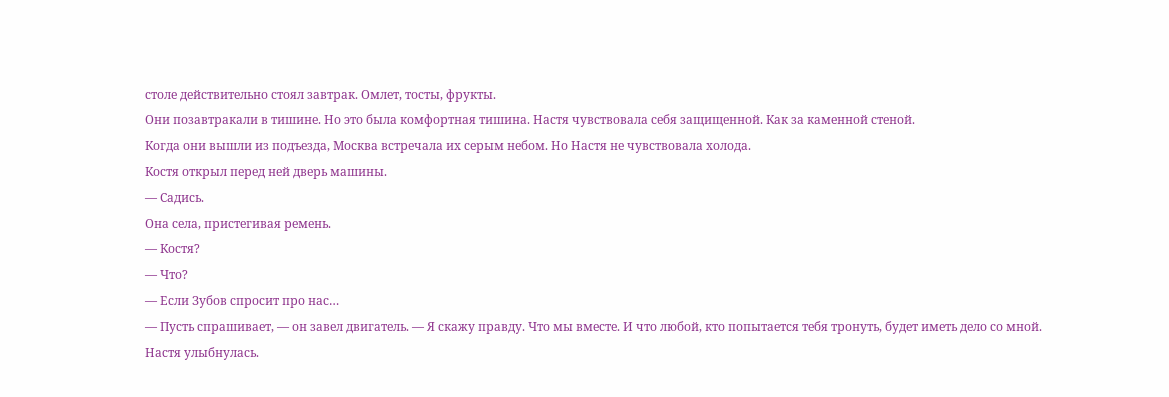столе действительно стоял завтрак. Омлет, тосты, фрукты.
Они позавтракали в тишине. Но это была комфортная тишина. Настя чувствовала себя защищенной. Как за каменной стеной.
Когда они вышли из подъезда, Москва встречала их серым небом. Но Настя не чувствовала холода.
Костя открыл перед ней дверь машины.
— Садись.
Она села, пристегивая ремень.
— Костя?
— Что?
— Если Зубов спросит про нас…
— Пусть спрашивает, — он завел двигатель. — Я скажу правду. Что мы вместе. И что любой, кто попытается тебя тронуть, будет иметь дело со мной.
Настя улыбнулась.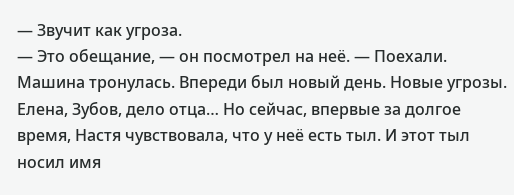— Звучит как угроза.
— Это обещание, — он посмотрел на неё. — Поехали.
Машина тронулась. Впереди был новый день. Новые угрозы. Елена, Зубов, дело отца… Но сейчас, впервые за долгое время, Настя чувствовала, что у неё есть тыл. И этот тыл носил имя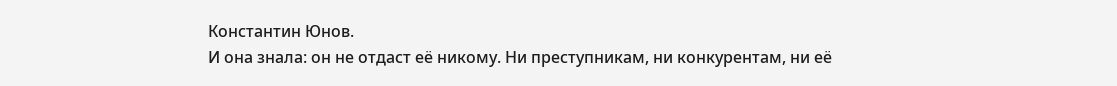Константин Юнов.
И она знала: он не отдаст её никому. Ни преступникам, ни конкурентам, ни её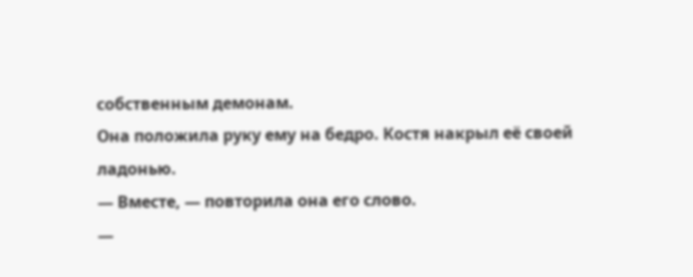собственным демонам.
Она положила руку ему на бедро. Костя накрыл её своей ладонью.
— Вместе, — повторила она его слово.
—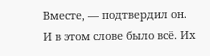Вместе, — подтвердил он.
И в этом слове было всё. Их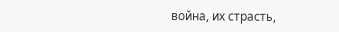война, их страсть,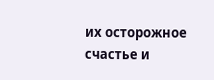их осторожное счастье и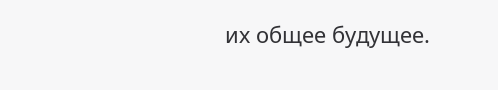их общее будущее.